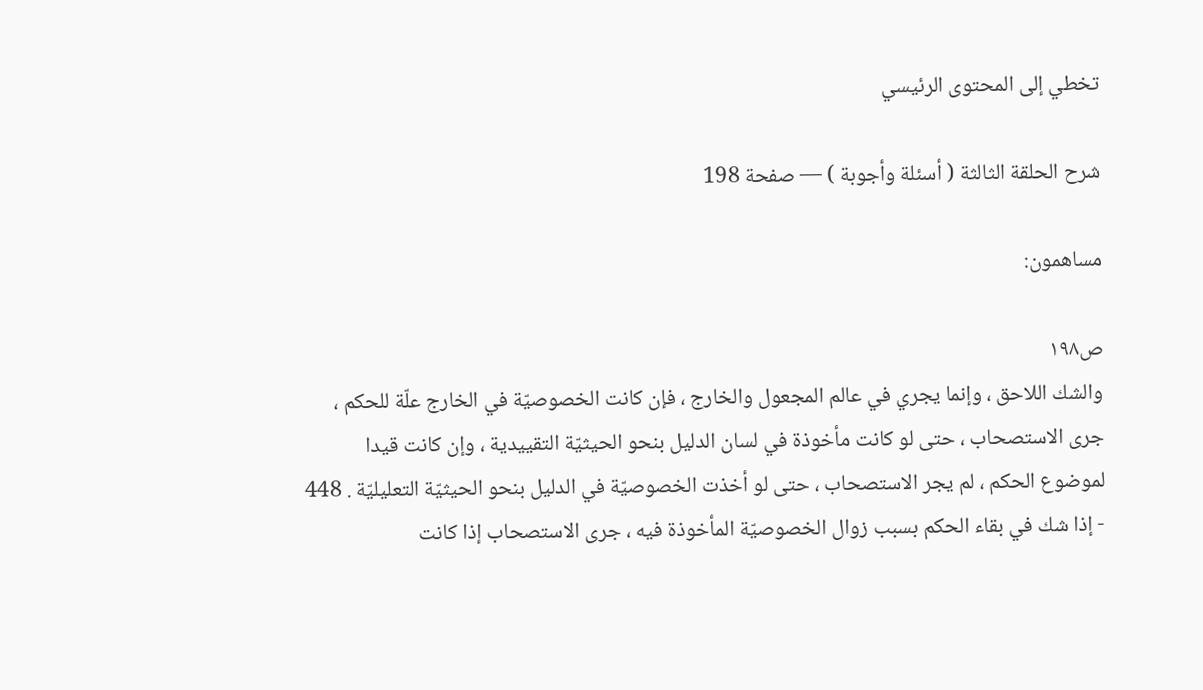تخطي إلى المحتوى الرئيسي

شرح الحلقة الثالثة ( أسئلة وأجوبة ) — صفحة 198

مساهمون:

ص١٩٨
والشك اللاحق ، وإنما يجري في عالم المجعول والخارج ، فإن كانت الخصوصيّة في الخارج علّة للحكم ، جرى الاستصحاب ، حتى لو كانت مأخوذة في لسان الدليل بنحو الحيثيّة التقييدية ، وإن كانت قيدا لموضوع الحكم ، لم يجر الاستصحاب ، حتى لو أخذت الخصوصيّة في الدليل بنحو الحيثيّة التعليليّة . 448 - إذا شك في بقاء الحكم بسبب زوال الخصوصيّة المأخوذة فيه ، جرى الاستصحاب إذا كانت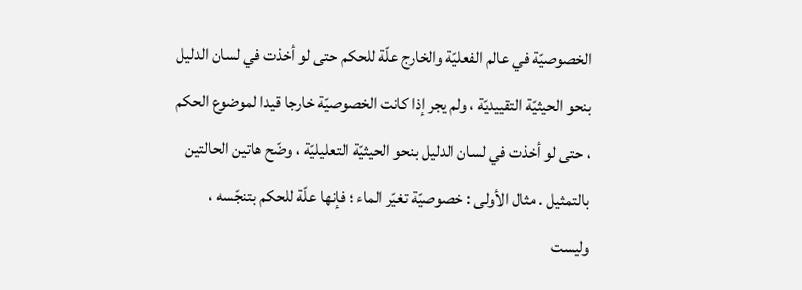الخصوصيّة في عالم الفعليّة والخارج علّة للحكم حتى لو أخذت في لسان الدليل بنحو الحيثيّة التقييديّة ، ولم يجر إذا كانت الخصوصيّة خارجا قيدا لموضوع الحكم ، حتى لو أخذت في لسان الدليل بنحو الحيثيّة التعليليّة ، وضّح هاتين الحالتين بالتمثيل . مثال الأولى : خصوصيّة تغيّر الماء ؛ فإنها علّة للحكم بتنجّسه ، وليست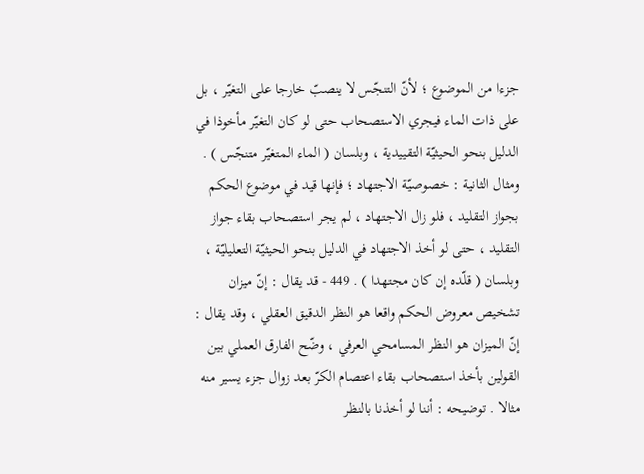جزءا من الموضوع ؛ لأنّ التنجّس لا ينصبّ خارجا على التغيّر ، بل على ذات الماء فيجري الاستصحاب حتى لو كان التغيّر مأخوذا في الدليل بنحو الحيثيّة التقييدية ، وبلسان ( الماء المتغيّر متنجّس ) . ومثال الثانية : خصوصيّة الاجتهاد ؛ فإنها قيد في موضوع الحكم بجواز التقليد ، فلو زال الاجتهاد ، لم يجر استصحاب بقاء جواز التقليد ، حتى لو أخذ الاجتهاد في الدليل بنحو الحيثيّة التعليليّة ، وبلسان ( قلّده إن كان مجتهدا ) . 449 - قد يقال : إنّ ميزان تشخيص معروض الحكم واقعا هو النظر الدقيق العقلي ، وقد يقال : إنّ الميزان هو النظر المسامحي العرفي ، وضّح الفارق العملي بين القولين بأخذ استصحاب بقاء اعتصام الكرّ بعد زوال جزء يسير منه مثالا . توضيحه : أننا لو أخذنا بالنظر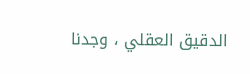الدقيق العقلي ، وجدنا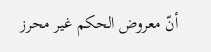أنّ معروض الحكم غير محرز